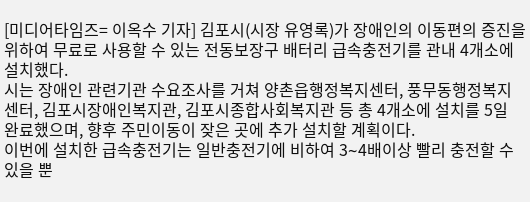[미디어타임즈= 이옥수 기자] 김포시(시장 유영록)가 장애인의 이동편의 증진을 위하여 무료로 사용할 수 있는 전동보장구 배터리 급속충전기를 관내 4개소에 설치했다.
시는 장애인 관련기관 수요조사를 거쳐 양촌읍행정복지센터, 풍무동행정복지센터, 김포시장애인복지관, 김포시종합사회복지관 등 총 4개소에 설치를 5일 완료했으며, 향후 주민이동이 잦은 곳에 추가 설치할 계획이다.
이번에 설치한 급속충전기는 일반충전기에 비하여 3∼4배이상 빨리 충전할 수 있을 뿐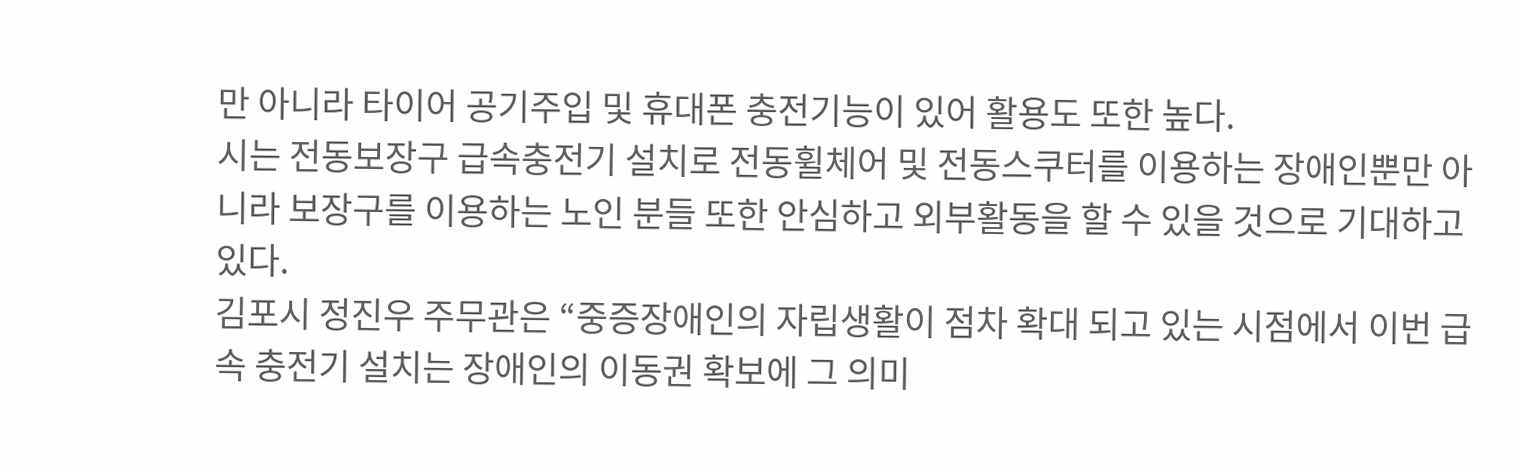만 아니라 타이어 공기주입 및 휴대폰 충전기능이 있어 활용도 또한 높다.
시는 전동보장구 급속충전기 설치로 전동휠체어 및 전동스쿠터를 이용하는 장애인뿐만 아니라 보장구를 이용하는 노인 분들 또한 안심하고 외부활동을 할 수 있을 것으로 기대하고 있다.
김포시 정진우 주무관은 “중증장애인의 자립생활이 점차 확대 되고 있는 시점에서 이번 급속 충전기 설치는 장애인의 이동권 확보에 그 의미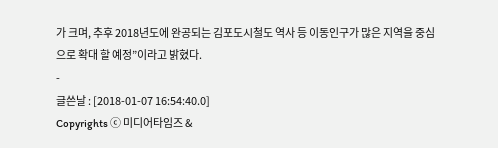가 크며, 추후 2018년도에 완공되는 김포도시철도 역사 등 이동인구가 많은 지역을 중심으로 확대 할 예정”이라고 밝혔다.
-
글쓴날 : [2018-01-07 16:54:40.0]
Copyrights ⓒ 미디어타임즈 &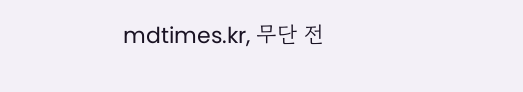mdtimes.kr, 무단 전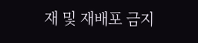재 및 재배포 금지